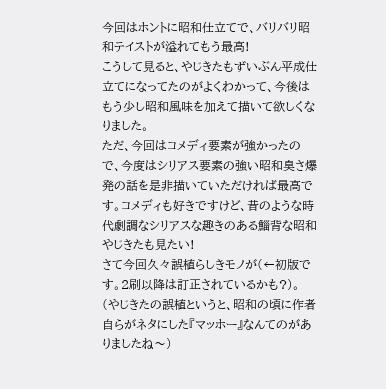今回はホントに昭和仕立てで、バリバリ昭和テイストが溢れてもう最高!
こうして見ると、やじきたもずいぶん平成仕立てになってたのがよくわかって、今後はもう少し昭和風味を加えて描いて欲しくなりました。
ただ、今回はコメディ要素が強かったので、今度はシリアス要素の強い昭和臭さ爆発の話を是非描いていただければ最高です。コメディも好きですけど、昔のような時代劇調なシリアスな趣きのある鯔背な昭和やじきたも見たい!
さて今回久々誤植らしきモノが(←初版です。2刷以降は訂正されているかも?)。
(やじきたの誤植というと、昭和の頃に作者自らがネタにした『マッホー』なんてのがありましたね〜)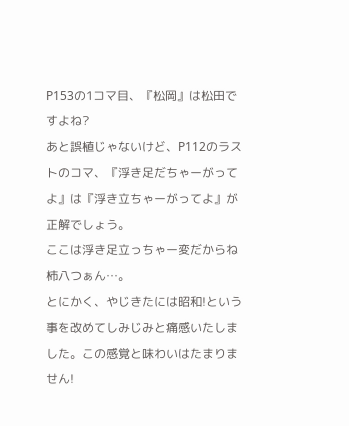P153の1コマ目、『松岡』は松田ですよね?
あと誤植じゃないけど、P112のラストのコマ、『浮き足だちゃーがってよ』は『浮き立ちゃーがってよ』が正解でしょう。
ここは浮き足立っちゃー変だからね柿八つぁん…。
とにかく、やじきたには昭和!という事を改めてしみじみと痛感いたしました。この感覚と味わいはたまりません!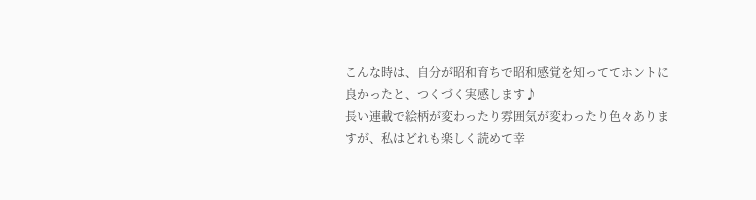こんな時は、自分が昭和育ちで昭和感覚を知っててホントに良かったと、つくづく実感します♪
長い連載で絵柄が変わったり雰囲気が変わったり色々ありますが、私はどれも楽しく読めて幸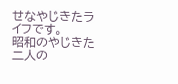せなやじきたライフです。
昭和のやじきた二人の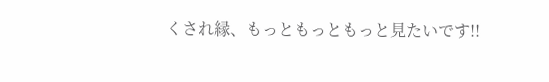くされ縁、もっともっともっと見たいです!!